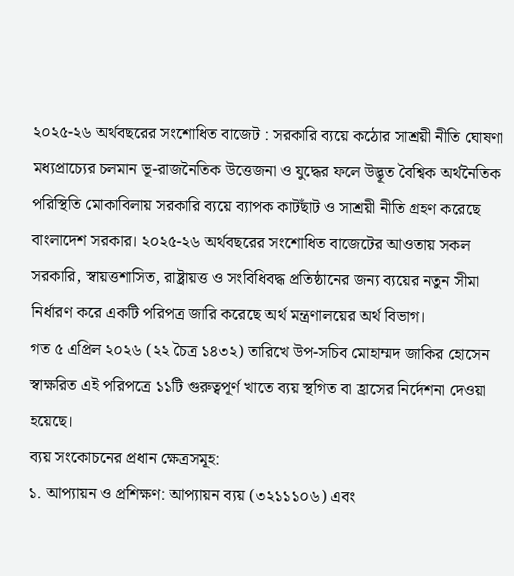২০২৫-২৬ অর্থবছরের সংশোধিত বাজেট : সরকারি ব্যয়ে কঠোর সাশ্রয়ী নীতি ঘোষণা
মধ্যপ্রাচ্যের চলমান ভূ-রাজনৈতিক উত্তেজনা ও যুদ্ধের ফলে উদ্ভূত বৈশ্বিক অর্থনৈতিক পরিস্থিতি মোকাবিলায় সরকারি ব্যয়ে ব্যাপক কাটছাঁট ও সাশ্রয়ী নীতি গ্রহণ করেছে বাংলাদেশ সরকার। ২০২৫-২৬ অর্থবছরের সংশোধিত বাজেটের আওতায় সকল সরকারি, স্বায়ত্তশাসিত, রাষ্ট্রায়ত্ত ও সংবিধিবদ্ধ প্রতিষ্ঠানের জন্য ব্যয়ের নতুন সীমা নির্ধারণ করে একটি পরিপত্র জারি করেছে অর্থ মন্ত্রণালয়ের অর্থ বিভাগ।
গত ৫ এপ্রিল ২০২৬ (২২ চৈত্র ১৪৩২) তারিখে উপ-সচিব মোহাম্মদ জাকির হোসেন স্বাক্ষরিত এই পরিপত্রে ১১টি গুরুত্বপূর্ণ খাতে ব্যয় স্থগিত বা হ্রাসের নির্দেশনা দেওয়া হয়েছে।
ব্যয় সংকোচনের প্রধান ক্ষেত্রসমূহ:
১. আপ্যায়ন ও প্রশিক্ষণ: আপ্যায়ন ব্যয় (৩২১১১০৬) এবং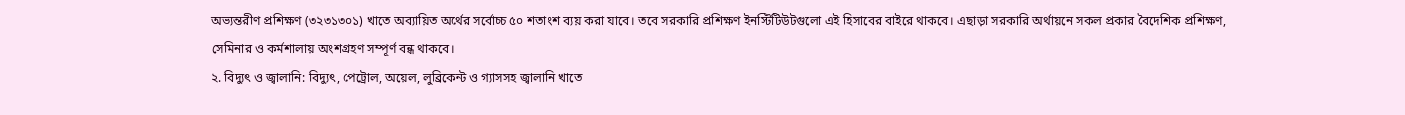অভ্যন্তরীণ প্রশিক্ষণ (৩২৩১৩০১) খাতে অব্যায়িত অর্থের সর্বোচ্চ ৫০ শতাংশ ব্যয় করা যাবে। তবে সরকারি প্রশিক্ষণ ইনস্টিটিউটগুলো এই হিসাবের বাইরে থাকবে। এছাড়া সরকারি অর্থায়নে সকল প্রকার বৈদেশিক প্রশিক্ষণ, সেমিনার ও কর্মশালায় অংশগ্রহণ সম্পূর্ণ বন্ধ থাকবে।
২. বিদ্যুৎ ও জ্বালানি: বিদ্যুৎ, পেট্রোল, অয়েল, লুব্রিকেন্ট ও গ্যাসসহ জ্বালানি খাতে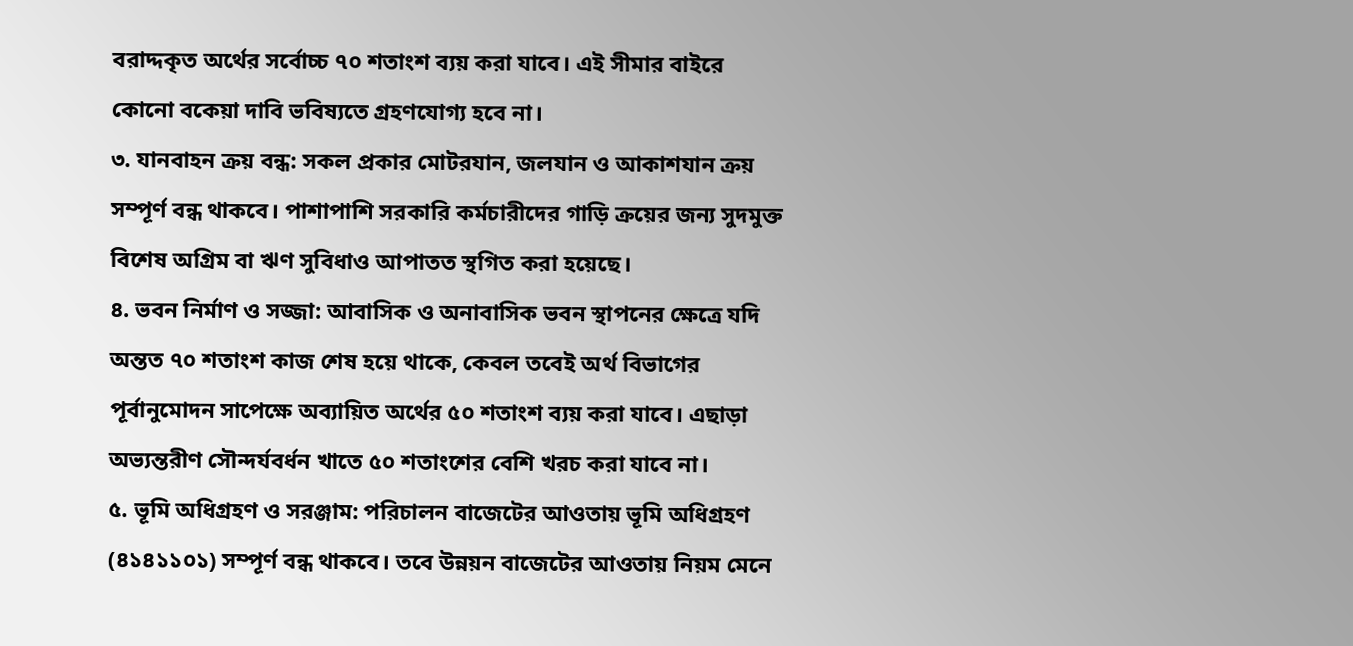বরাদ্দকৃত অর্থের সর্বোচ্চ ৭০ শতাংশ ব্যয় করা যাবে। এই সীমার বাইরে কোনো বকেয়া দাবি ভবিষ্যতে গ্রহণযোগ্য হবে না।
৩. যানবাহন ক্রয় বন্ধ: সকল প্রকার মোটরযান, জলযান ও আকাশযান ক্রয় সম্পূর্ণ বন্ধ থাকবে। পাশাপাশি সরকারি কর্মচারীদের গাড়ি ক্রয়ের জন্য সুদমুক্ত বিশেষ অগ্রিম বা ঋণ সুবিধাও আপাতত স্থগিত করা হয়েছে।
৪. ভবন নির্মাণ ও সজ্জা: আবাসিক ও অনাবাসিক ভবন স্থাপনের ক্ষেত্রে যদি অন্তত ৭০ শতাংশ কাজ শেষ হয়ে থাকে, কেবল তবেই অর্থ বিভাগের পূর্বানুমোদন সাপেক্ষে অব্যায়িত অর্থের ৫০ শতাংশ ব্যয় করা যাবে। এছাড়া অভ্যন্তরীণ সৌন্দর্যবর্ধন খাতে ৫০ শতাংশের বেশি খরচ করা যাবে না।
৫. ভূমি অধিগ্রহণ ও সরঞ্জাম: পরিচালন বাজেটের আওতায় ভূমি অধিগ্রহণ (৪১৪১১০১) সম্পূর্ণ বন্ধ থাকবে। তবে উন্নয়ন বাজেটের আওতায় নিয়ম মেনে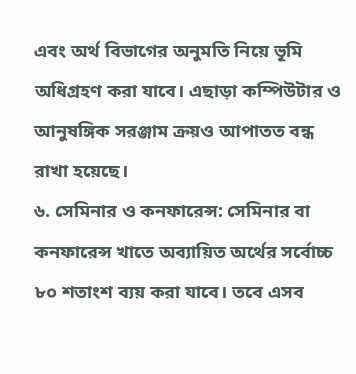এবং অর্থ বিভাগের অনুমতি নিয়ে ভূমি অধিগ্রহণ করা যাবে। এছাড়া কম্পিউটার ও আনুষঙ্গিক সরঞ্জাম ক্রয়ও আপাতত বন্ধ রাখা হয়েছে।
৬. সেমিনার ও কনফারেন্স: সেমিনার বা কনফারেন্স খাতে অব্যায়িত অর্থের সর্বোচ্চ ৮০ শতাংশ ব্যয় করা যাবে। তবে এসব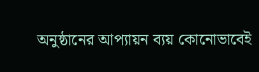অনুষ্ঠানের আপ্যায়ন ব্যয় কোনোভাবেই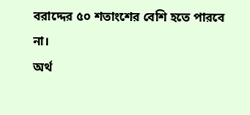বরাদ্দের ৫০ শতাংশের বেশি হতে পারবে না।
অর্থ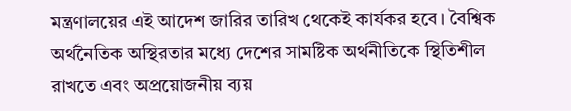মন্ত্রণালয়ের এই আদেশ জারির তারিখ থেকেই কার্যকর হবে। বৈশ্বিক অর্থনৈতিক অস্থিরতার মধ্যে দেশের সামষ্টিক অর্থনীতিকে স্থিতিশীল রাখতে এবং অপ্রয়োজনীয় ব্যয়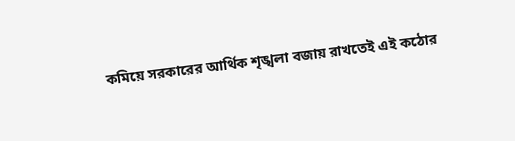কমিয়ে সরকারের আর্থিক শৃঙ্খলা বজায় রাখতেই এই কঠোর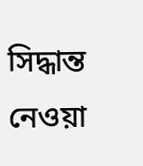সিদ্ধান্ত নেওয়া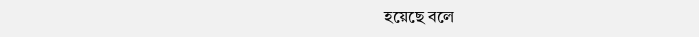হয়েছে বলে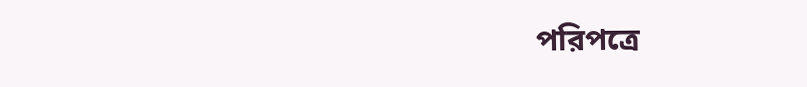পরিপত্রে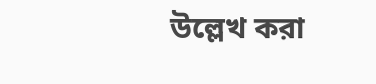উল্লেখ করা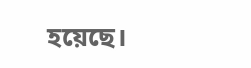হয়েছে।